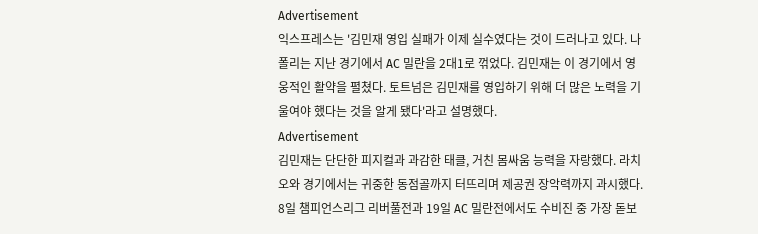Advertisement
익스프레스는 '김민재 영입 실패가 이제 실수였다는 것이 드러나고 있다. 나폴리는 지난 경기에서 AC 밀란을 2대1로 꺾었다. 김민재는 이 경기에서 영웅적인 활약을 펼쳤다. 토트넘은 김민재를 영입하기 위해 더 많은 노력을 기울여야 했다는 것을 알게 됐다'라고 설명했다.
Advertisement
김민재는 단단한 피지컬과 과감한 태클, 거친 몸싸움 능력을 자랑했다. 라치오와 경기에서는 귀중한 동점골까지 터뜨리며 제공권 장악력까지 과시했다. 8일 챔피언스리그 리버풀전과 19일 AC 밀란전에서도 수비진 중 가장 돋보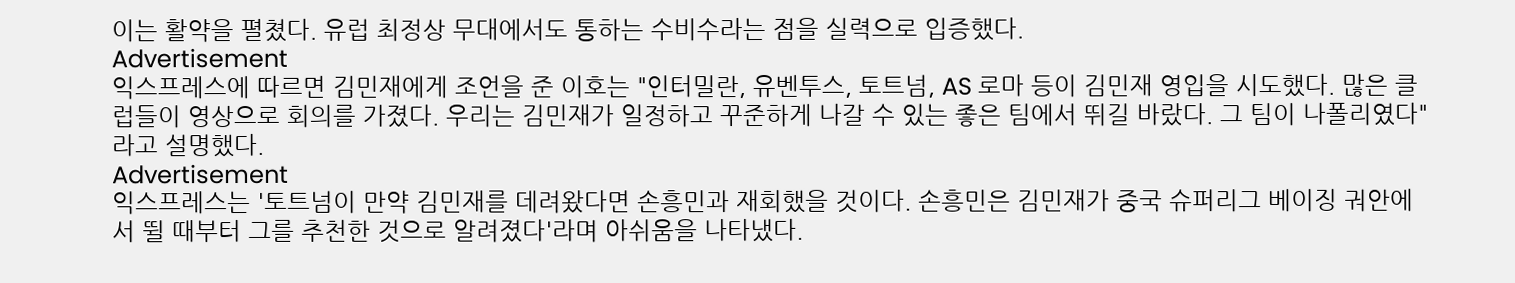이는 활약을 펼쳤다. 유럽 최정상 무대에서도 통하는 수비수라는 점을 실력으로 입증했다.
Advertisement
익스프레스에 따르면 김민재에게 조언을 준 이호는 "인터밀란, 유벤투스, 토트넘, AS 로마 등이 김민재 영입을 시도했다. 많은 클럽들이 영상으로 회의를 가졌다. 우리는 김민재가 일정하고 꾸준하게 나갈 수 있는 좋은 팀에서 뛰길 바랐다. 그 팀이 나폴리였다"라고 설명했다.
Advertisement
익스프레스는 '토트넘이 만약 김민재를 데려왔다면 손흥민과 재회했을 것이다. 손흥민은 김민재가 중국 슈퍼리그 베이징 궈안에서 뛸 때부터 그를 추천한 것으로 알려졌다'라며 아쉬움을 나타냈다.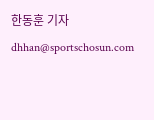한동훈 기자 dhhan@sportschosun.com